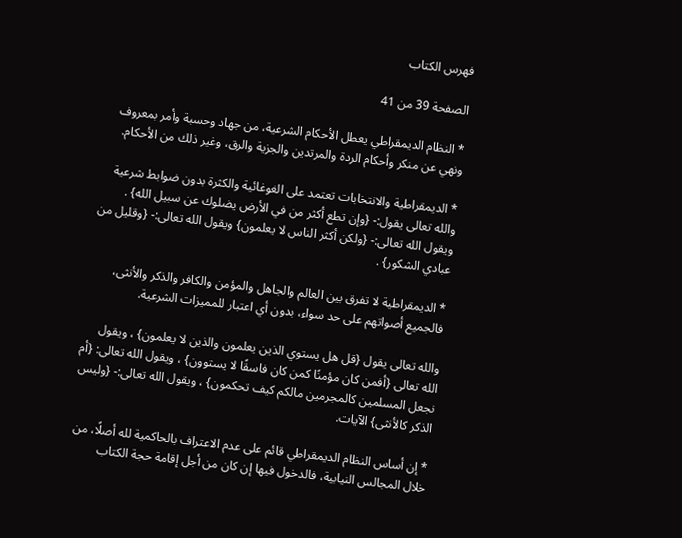فهرس الكتاب

الصفحة 39 من 41

* النظام الديمقراطي يعطل الأحكام الشرعية، من جهاد وحسبة وأمر بمعروف ونهي عن منكر وأحكام الردة والمرتدين والجزية والرق، وغير ذلك من الأحكام.

* الديمقراطية والانتخابات تعتمد على الغوغائية والكثرة بدون ضوابط شرعية والله تعالى يقول:- {وإن تطع أكثر من في الأرض يضلوك عن سبيل الله} . ويقول الله تعالى:- {ولكن أكثر الناس لا يعلمون} ويقول الله تعالى:- {وقليل من عبادي الشكور} .

* الديمقراطية لا تفرق بين العالم والجاهل والمؤمن والكافر والذكر والأنثى، فالجميع أصواتهم على حد سواء، بدون أي اعتبار للمميزات الشرعية.

والله تعالى يقول {قل هل يستوي الذين يعلمون والذين لا يعلمون} ، ويقول الله تعالى {أفمن كان مؤمنًا كمن كان فاسقًا لا يستوون} ، ويقول الله تعالى: {أم نجعل المسلمين كالمجرمين مالكم كيف تحكمون} ، ويقول الله تعالى:- {وليس الذكر كالأنثى} الآيات.

* إن أساس النظام الديمقراطي قائم على عدم الاعتراف بالحاكمية لله أصلًا، من خلال المجالس النيابية، فالدخول فيها إن كان من أجل إقامة حجة الكتاب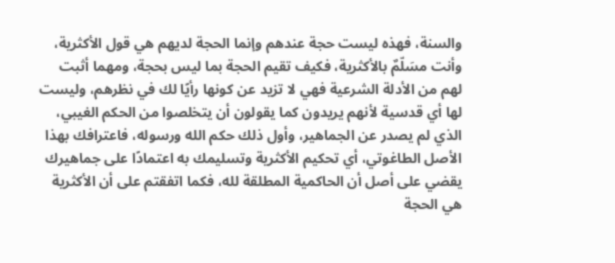والسنة، فهذه ليست حجة عندهم وإنما الحجة لديهم هي قول الأكثرية، وأنت مسَلّمٌ بالأكثرية، فكيف تقيم الحجة بما ليس بحجة، ومهما أثبت لهم من الأدلة الشرعية فهي لا تزيد عن كونها رأيًا لك في نظرهم، وليست لها أي قدسية لأنهم يريدون كما يقولون أن يتخلصوا من الحكم الغيبي، الذي لم يصدر عن الجماهير، وأول ذلك حكم الله ورسوله، فاعترافك بهذا الأصل الطاغوتي، أي تحكيم الأكثرية وتسليمك به اعتمادًا على جماهيرك يقضي على أصل أن الحاكمية المطلقة لله، فكما اتفقتم على أن الأكثرية هي الحجة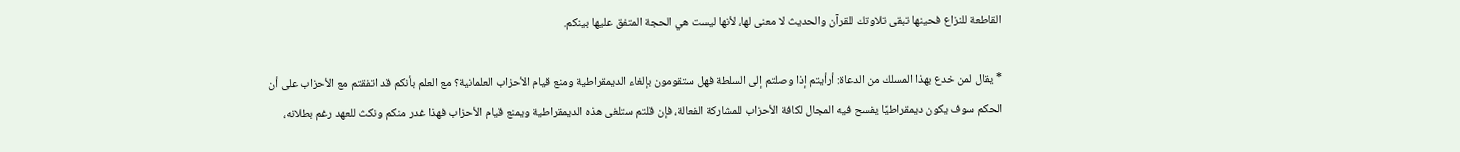القاطعة للنزاع فحينها تبقى تلاوتك للقرآن والحديث لا معنى لها، لأنها ليست هي الحجة المتفق عليها بينكم.

* يقال لمن خدع بهذا المسلك من الدعاة: أرأيتم إذا وصلتم إلى السلطة فهل ستقومون بإلغاء الديمقراطية ومنع قيام الأحزاب العلمانية؟ مع العلم بأنكم قد اتفقتم مع الأحزاب على أن الحكم سوف يكون ديمقراطيًا يفسح فيه المجال لكافة الأحزاب للمشاركة الفعالة، فإن قلتم ستلغى هذه الديمقراطية ويمنع قيام الأحزاب فهذا غدر منكم ونكث للعهد رغم بطلانه،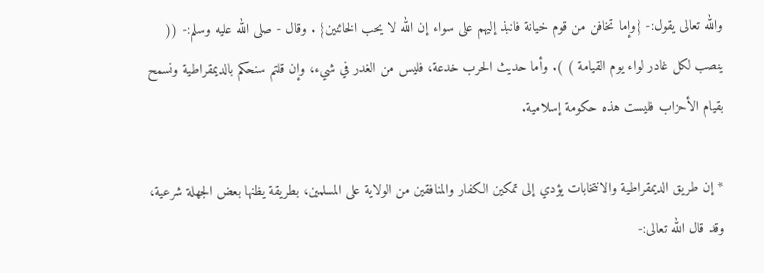والله تعالى يقول:- {وإما تخافن من قوم خيانة فانبذ إليهم على سواء إن الله لا يحب الخائنين} . وقال - صلى الله عليه وسلم:- (( ينصب لكل غادر لواء يوم القيامة ) ). وأما حديث الحرب خدعة، فليس من الغدر في شيء، وإن قلتم سنحكم بالديمقراطية ونسمح بقيام الأحزاب فليست هذه حكومة إسلامية.

* إن طريق الديمقراطية والانتخابات يؤدي إلى تمكين الكفار والمنافقين من الولاية على المسلمين، بطريقة يظنها بعض الجهلة شرعية، وقد قال الله تعالى:-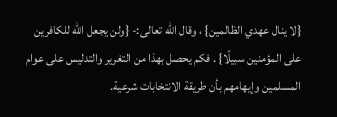{لا ينال عهدي الظالمين} ، وقال الله تعالى:- {ولن يجعل الله للكافرين على المؤمنين سبيلًا} . فكم يحصل بهذا من التغرير والتدليس على عوام المسلمين وإيهامهم بأن طريقة الانتخابات شرعية.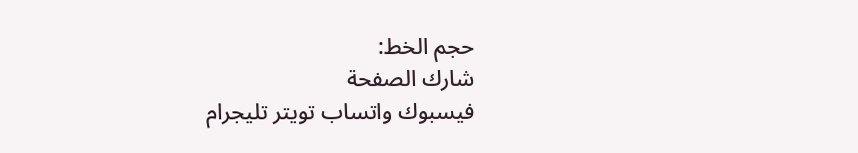حجم الخط:
شارك الصفحة
فيسبوك واتساب تويتر تليجرام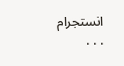انستجرام
. . .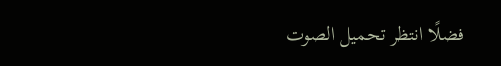فضلًا انتظر تحميل الصوت